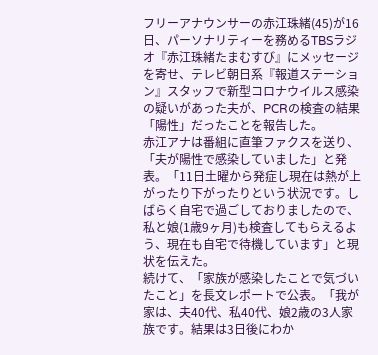フリーアナウンサーの赤江珠緒(45)が16日、パーソナリティーを務めるTBSラジオ『赤江珠緒たまむすび』にメッセージを寄せ、テレビ朝日系『報道ステーション』スタッフで新型コロナウイルス感染の疑いがあった夫が、PCRの検査の結果「陽性」だったことを報告した。
赤江アナは番組に直筆ファクスを送り、「夫が陽性で感染していました」と発表。「11日土曜から発症し現在は熱が上がったり下がったりという状況です。しばらく自宅で過ごしておりましたので、私と娘(1歳9ヶ月)も検査してもらえるよう、現在も自宅で待機しています」と現状を伝えた。
続けて、「家族が感染したことで気づいたこと」を長文レポートで公表。「我が家は、夫40代、私40代、娘2歳の3人家族です。結果は3日後にわか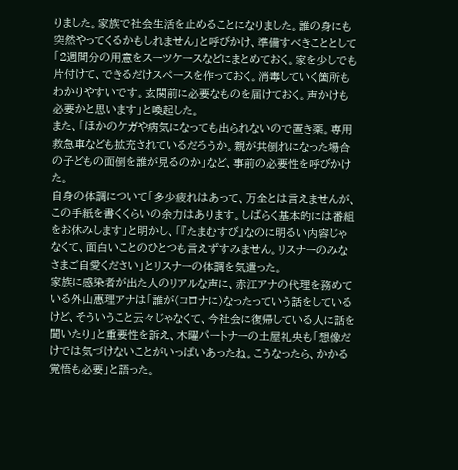りました。家族で社会生活を止めることになりました。誰の身にも突然やってくるかもしれません」と呼びかけ、準備すべきこととして「2週間分の用意をスーツケースなどにまとめておく。家を少しでも片付けて、できるだけスペースを作っておく。消毒していく箇所もわかりやすいです。玄関前に必要なものを届けておく。声かけも必要かと思います」と喚起した。
また、「ほかのケガや病気になっても出られないので置き薬。専用救急車なども拡充されているだろうか。親が共倒れになった場合の子どもの面倒を誰が見るのか」など、事前の必要性を呼びかけた。
自身の体調について「多少疲れはあって、万全とは言えませんが、この手紙を書くくらいの余力はあります。しばらく基本的には番組をお休みします」と明かし、「『たまむすび』なのに明るい内容じゃなくて、面白いことのひとつも言えずすみません。リスナーのみなさまご自愛ください」とリスナーの体調を気遣った。
家族に感染者が出た人のリアルな声に、赤江アナの代理を務めている外山惠理アナは「誰が(コロナに)なったっていう話をしているけど、そういうこと云々じゃなくて、今社会に復帰している人に話を聞いたり」と重要性を訴え、木曜パートナーの土屋礼央も「想像だけでは気づけないことがいっぱいあったね。こうなったら、かかる覚悟も必要」と語った。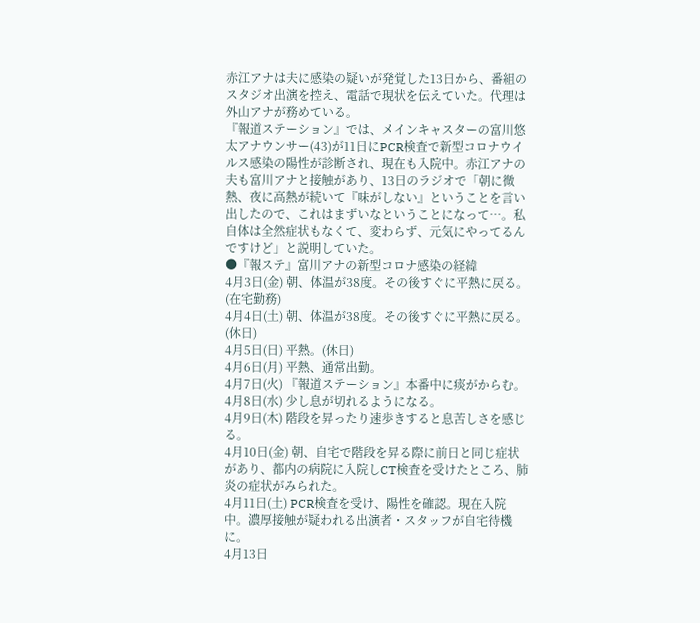赤江アナは夫に感染の疑いが発覚した13日から、番組のスタジオ出演を控え、電話で現状を伝えていた。代理は外山アナが務めている。
『報道ステーション』では、メインキャスターの富川悠太アナウンサー(43)が11日にPCR検査で新型コロナウイルス感染の陽性が診断され、現在も入院中。赤江アナの夫も富川アナと接触があり、13日のラジオで「朝に微熱、夜に高熱が続いて『味がしない』ということを言い出したので、これはまずいなということになって…。私自体は全然症状もなくて、変わらず、元気にやってるんですけど」と説明していた。
●『報ステ』富川アナの新型コロナ感染の経緯
4月3日(金) 朝、体温が38度。その後すぐに平熱に戻る。(在宅勤務)
4月4日(土) 朝、体温が38度。その後すぐに平熱に戻る。(休日)
4月5日(日) 平熱。(休日)
4月6日(月) 平熱、通常出勤。
4月7日(火) 『報道ステーション』本番中に痰がからむ。
4月8日(水) 少し息が切れるようになる。
4月9日(木) 階段を昇ったり速歩きすると息苦しさを感じる。
4月10日(金) 朝、自宅で階段を昇る際に前日と同じ症状があり、都内の病院に入院しCT検査を受けたところ、肺炎の症状がみられた。
4月11日(土) PCR検査を受け、陽性を確認。現在入院中。濃厚接触が疑われる出演者・スタッフが自宅待機に。
4月13日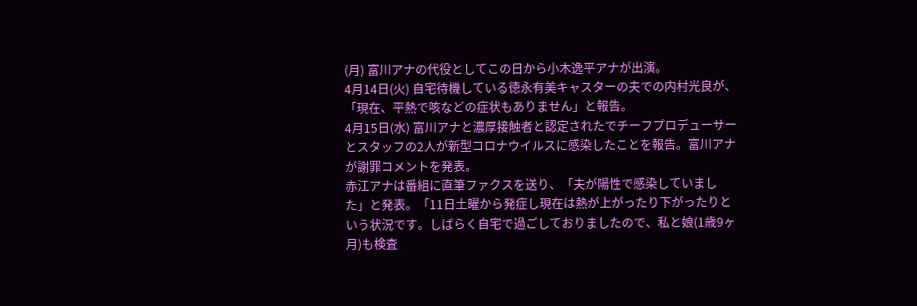(月) 富川アナの代役としてこの日から小木逸平アナが出演。
4月14日(火) 自宅待機している徳永有美キャスターの夫での内村光良が、「現在、平熱で咳などの症状もありません」と報告。
4月15日(水) 富川アナと濃厚接触者と認定されたでチーフプロデューサーとスタッフの2人が新型コロナウイルスに感染したことを報告。富川アナが謝罪コメントを発表。
赤江アナは番組に直筆ファクスを送り、「夫が陽性で感染していました」と発表。「11日土曜から発症し現在は熱が上がったり下がったりという状況です。しばらく自宅で過ごしておりましたので、私と娘(1歳9ヶ月)も検査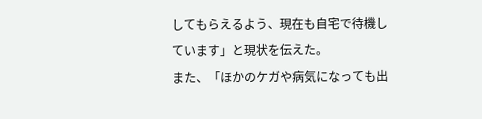してもらえるよう、現在も自宅で待機しています」と現状を伝えた。
また、「ほかのケガや病気になっても出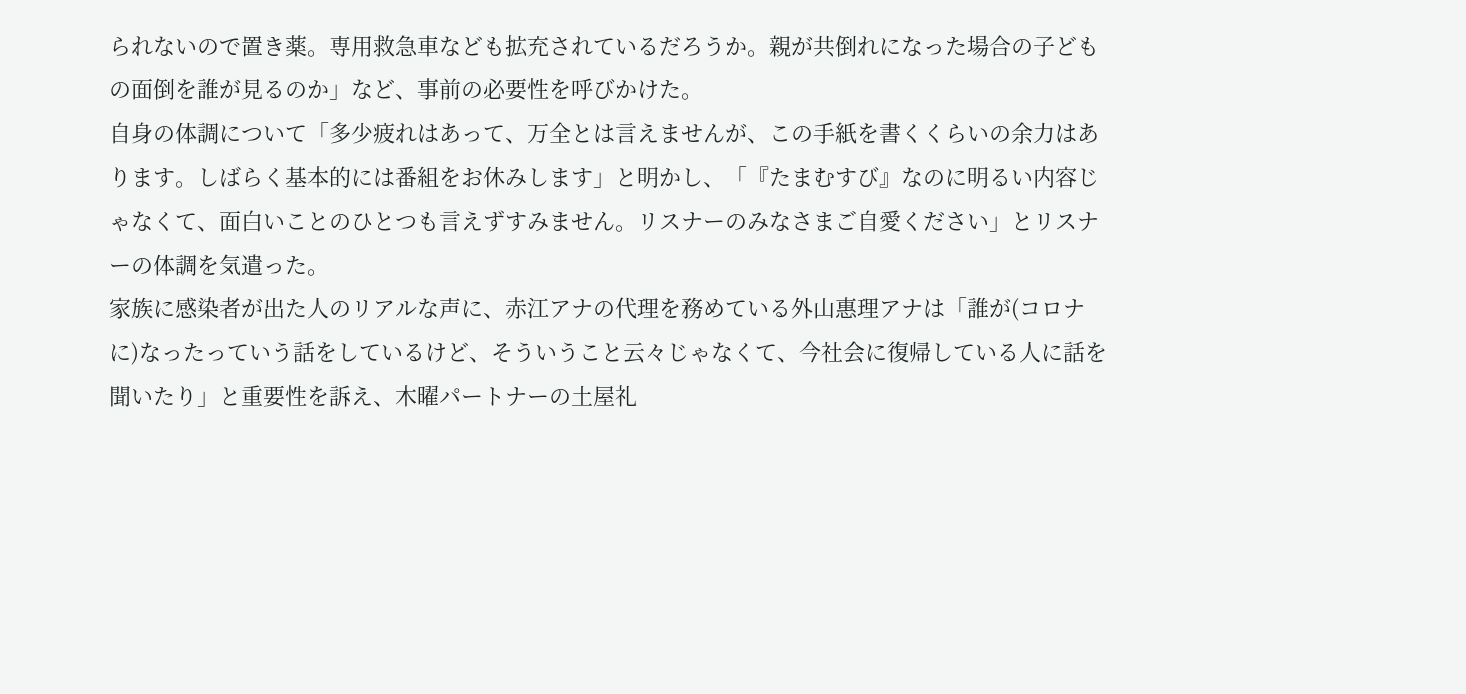られないので置き薬。専用救急車なども拡充されているだろうか。親が共倒れになった場合の子どもの面倒を誰が見るのか」など、事前の必要性を呼びかけた。
自身の体調について「多少疲れはあって、万全とは言えませんが、この手紙を書くくらいの余力はあります。しばらく基本的には番組をお休みします」と明かし、「『たまむすび』なのに明るい内容じゃなくて、面白いことのひとつも言えずすみません。リスナーのみなさまご自愛ください」とリスナーの体調を気遣った。
家族に感染者が出た人のリアルな声に、赤江アナの代理を務めている外山惠理アナは「誰が(コロナに)なったっていう話をしているけど、そういうこと云々じゃなくて、今社会に復帰している人に話を聞いたり」と重要性を訴え、木曜パートナーの土屋礼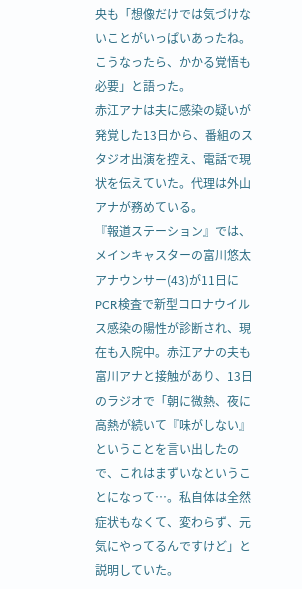央も「想像だけでは気づけないことがいっぱいあったね。こうなったら、かかる覚悟も必要」と語った。
赤江アナは夫に感染の疑いが発覚した13日から、番組のスタジオ出演を控え、電話で現状を伝えていた。代理は外山アナが務めている。
『報道ステーション』では、メインキャスターの富川悠太アナウンサー(43)が11日にPCR検査で新型コロナウイルス感染の陽性が診断され、現在も入院中。赤江アナの夫も富川アナと接触があり、13日のラジオで「朝に微熱、夜に高熱が続いて『味がしない』ということを言い出したので、これはまずいなということになって…。私自体は全然症状もなくて、変わらず、元気にやってるんですけど」と説明していた。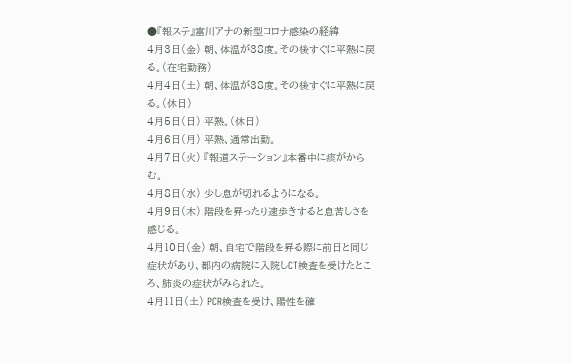●『報ステ』富川アナの新型コロナ感染の経緯
4月3日(金) 朝、体温が38度。その後すぐに平熱に戻る。(在宅勤務)
4月4日(土) 朝、体温が38度。その後すぐに平熱に戻る。(休日)
4月5日(日) 平熱。(休日)
4月6日(月) 平熱、通常出勤。
4月7日(火) 『報道ステーション』本番中に痰がからむ。
4月8日(水) 少し息が切れるようになる。
4月9日(木) 階段を昇ったり速歩きすると息苦しさを感じる。
4月10日(金) 朝、自宅で階段を昇る際に前日と同じ症状があり、都内の病院に入院しCT検査を受けたところ、肺炎の症状がみられた。
4月11日(土) PCR検査を受け、陽性を確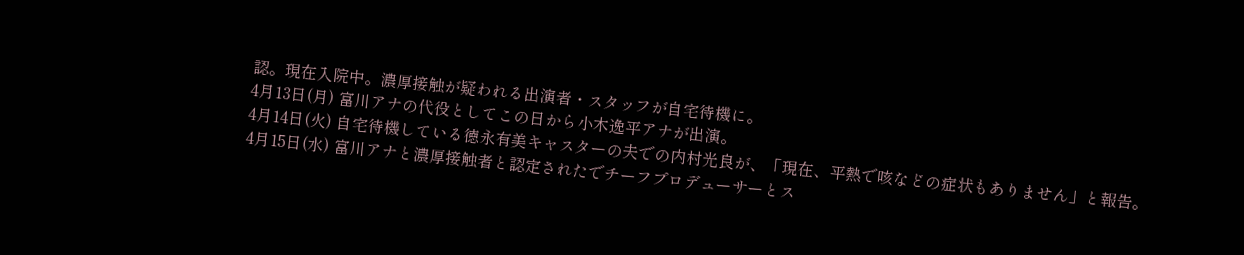認。現在入院中。濃厚接触が疑われる出演者・スタッフが自宅待機に。
4月13日(月) 富川アナの代役としてこの日から小木逸平アナが出演。
4月14日(火) 自宅待機している徳永有美キャスターの夫での内村光良が、「現在、平熱で咳などの症状もありません」と報告。
4月15日(水) 富川アナと濃厚接触者と認定されたでチーフプロデューサーとス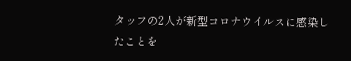タッフの2人が新型コロナウイルスに感染したことを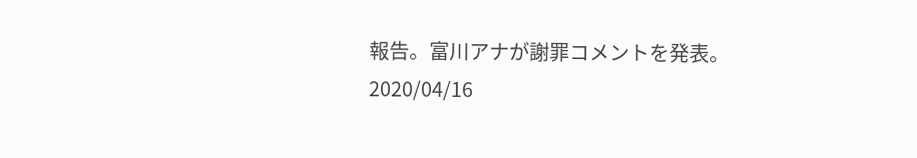報告。富川アナが謝罪コメントを発表。
2020/04/16